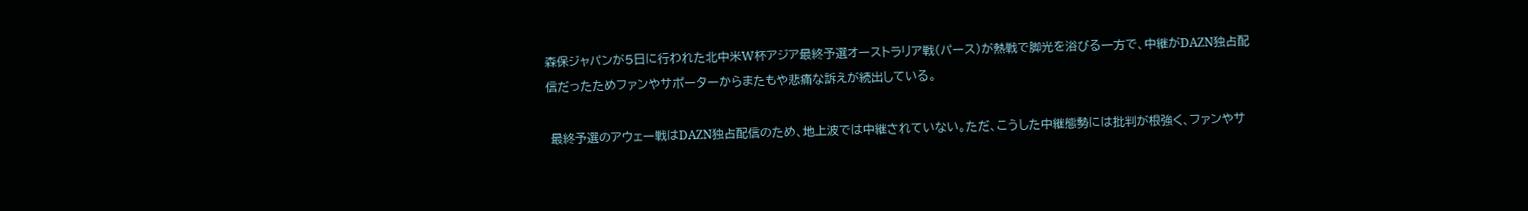森保ジャパンが5日に行われた北中米W杯アジア最終予選オーストラリア戦(パース)が熱戦で脚光を浴びる一方で、中継がDAZN独占配信だったためファンやサポーターからまたもや悲痛な訴えが続出している。

 最終予選のアウェー戦はDAZN独占配信のため、地上波では中継されていない。ただ、こうした中継態勢には批判が根強く、ファンやサ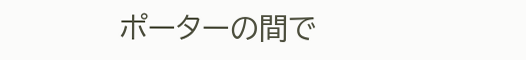ポーターの間で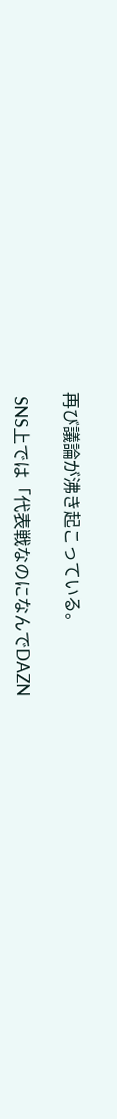再び議論が沸き起こっている。

 SNS上では「代表戦なのになんでDAZN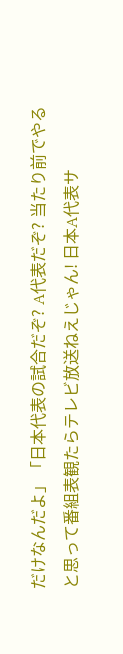だけなんだよ」「日本代表の試合だぞ? A代表だぞ? 当たり前でやると思って番組表観たらテレビ放送ねえじゃん! 日本A代表サ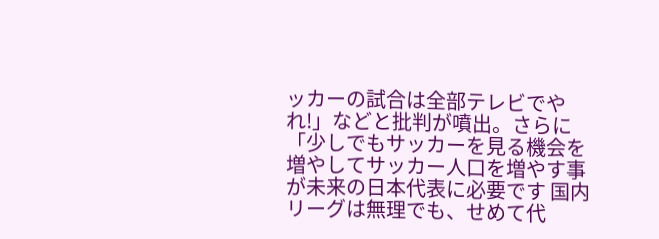ッカーの試合は全部テレビでやれ!」などと批判が噴出。さらに「少しでもサッカーを見る機会を増やしてサッカー人口を増やす事が未来の日本代表に必要です 国内リーグは無理でも、せめて代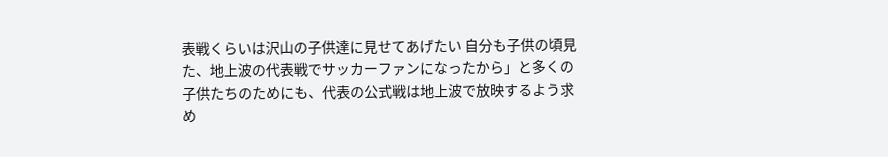表戦くらいは沢山の子供達に見せてあげたい 自分も子供の頃見た、地上波の代表戦でサッカーファンになったから」と多くの子供たちのためにも、代表の公式戦は地上波で放映するよう求め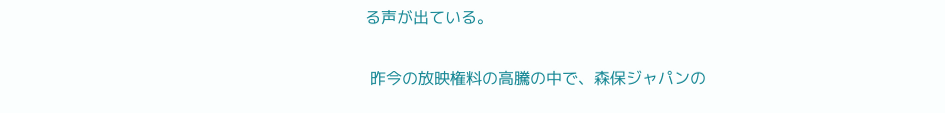る声が出ている。

 昨今の放映権料の高騰の中で、森保ジャパンの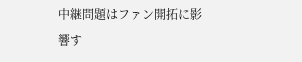中継問題はファン開拓に影響す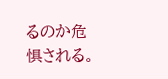るのか危惧される。